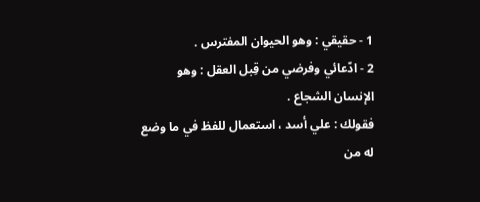1 - حقيقي : وهو الحيوان المفترس .
2 - ادّعائي وفرضي من قِبل العقل : وهو الإنسان الشجاع .
فقولك : علي أسد ، استعمال للفظ في ما وضع له من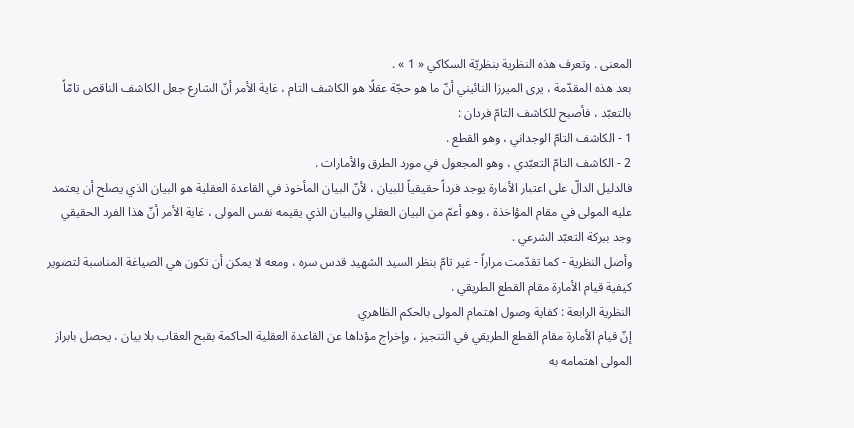المعنى . وتعرف هذه النظرية بنظريّة السكاكي « 1 » .
بعد هذه المقدّمة ، يرى الميرزا النائيني أنّ ما هو حجّة عقلًا هو الكاشف التام ، غاية الأمر أنّ الشارع جعل الكاشف الناقص تامّاً بالتعبّد ، فأصبح للكاشف التامّ فردان :
1 - الكاشف التامّ الوجداني ، وهو القطع .
2 - الكاشف التامّ التعبّدي ، وهو المجعول في مورد الطرق والأمارات .
فالدليل الدالّ على اعتبار الأمارة يوجد فرداً حقيقياً للبيان ، لأنّ البيان المأخوذ في القاعدة العقلية هو البيان الذي يصلح أن يعتمد عليه المولى في مقام المؤاخذة ، وهو أعمّ من البيان العقلي والبيان الذي يقيمه نفس المولى ، غاية الأمر أنّ هذا الفرد الحقيقي وجد ببركة التعبّد الشرعي .
وأصل النظرية - كما تقدّمت مراراً - غير تامّ بنظر السيد الشهيد قدس سره ، ومعه لا يمكن أن تكون هي الصياغة المناسبة لتصوير كيفية قيام الأمارة مقام القطع الطريقي .
النظرية الرابعة : كفاية وصول اهتمام المولى بالحكم الظاهري
إنّ قيام الأمارة مقام القطع الطريقي في التنجيز ، وإخراج مؤداها عن القاعدة العقلية الحاكمة بقبح العقاب بلا بيان ، يحصل بابراز المولى اهتمامه به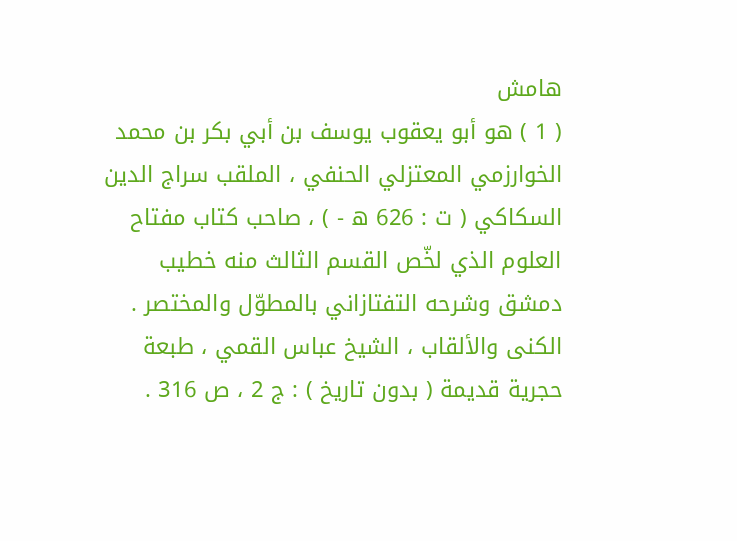هامش
( 1 ) هو أبو يعقوب يوسف بن أبي بكر بن محمد الخوارزمي المعتزلي الحنفي ، الملقب سراج الدين السكاكي ( ت : 626 ه - ) ، صاحب كتاب مفتاح العلوم الذي لخّص القسم الثالث منه خطيب دمشق وشرحه التفتازاني بالمطوّل والمختصر . الكنى والألقاب ، الشيخ عباس القمي ، طبعة حجرية قديمة ( بدون تاريخ ) : ج 2 ، ص 316 .